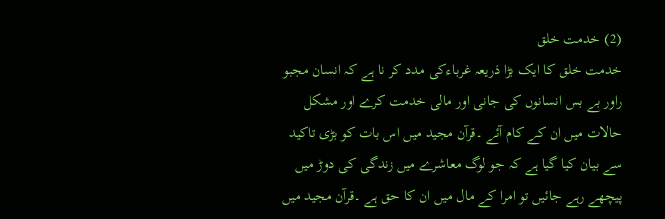(2) خدمت خلق
خدمت خلق کا ایک بڑا ذریعہ غرباءکی مدد کر نا ہے کہ انسان مجبو راور بے بس انسانوں کی جانی اور مالی خدمت کرے اور مشکل حالات میں ان کے کام آئے ۔قرآن مجید میں اس بات کو بڑی تاکید سے بیان کیا گیا ہے کہ جو لوگ معاشرے میں زندگی کی دوڑ میں پیچھے رہے جائیں تو امرا کے مال میں ان کا حق ہے ۔قرآن مجید میں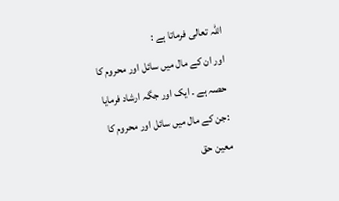اللہ تعالی فرماتا ہے :
اور ان کے مال میں سائل اور محروم کا حصہ ہے ۔ ایک اور جگہ ارشاد فرمایا :جن کے مال میں سائل اور محروم کا معین حق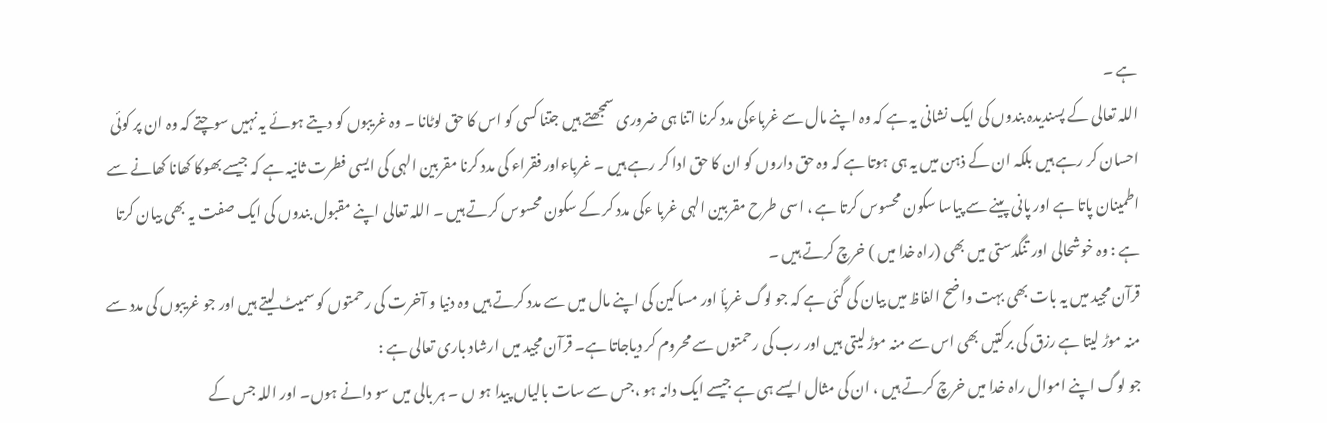ہے ۔
اللہ تعالی کے پسندیدہ بندوں کی ایک نشانی یہ ہے کہ وہ اپنے مال سے غرباءکی مدد کرنا اتنا ہی ضروری سمجھتے ہیں جتنا کسی کو اس کا حق لوٹانا ۔ وہ غریبوں کو دیتے ہوئے یہ نہیں سوچتے کہ وہ ان پر کوئی احسان کر رہے ہیں بلکہ ان کے ذہن میں یہ ہی ہوتا ہے کہ وہ حق داروں کو ان کا حق ادا کر رہے ہیں ۔ غرباءاور فقراء کی مدد کرنا مقربین الہی کی ایسی فطرت ثانیہ ہے کہ جیسے بھوکا کھانا کھانے سے اطمینان پاتا ہے اور پانی پینے سے پیاسا سکون محسوس کرتا ہے ، اسی طرح مقربین الہی غربا ءکی مدد کر کے سکون محسوس کرتے ہیں ۔ اللہ تعالی اپنے مقبول بندوں کی ایک صفت یہ بھی بیان کرتا ہے : وہ خوشحالی اور تنگدستی میں بھی (راہ خدا میں ) خرچ کرتے ہیں ۔
قرآن مجید میں یہ بات بھی بہت واضح الفاظ میں بیان کی گئی ہے کہ جو لوگ غربأ اور مساکین کی اپنے مال میں سے مدد کرتے ہیں وہ دنیا و آخرت کی رحمتوں کو سمیٹ لیتے ہیں اور جو غریبوں کی مدد سے منہ موڑ لیتا ہے رزق کی برکتیں بھی اس سے منہ موڑ لیتی ہیں اور رب کی رحمتوں سے محروم کر دیاجاتا ہے۔ قرآن مجید میں ارشاد باری تعالی ہے :
جو لوگ اپنے اموال راہ خدا میں خرچ کرتے ہیں ، ان کی مثال ایسے ہی ہے جیسے ایک دانہ ہو ،جس سے سات بالیاں پیدا ہو ں ۔ ہر بالی میں سو دانے ہوں۔ اور اللہ جس کے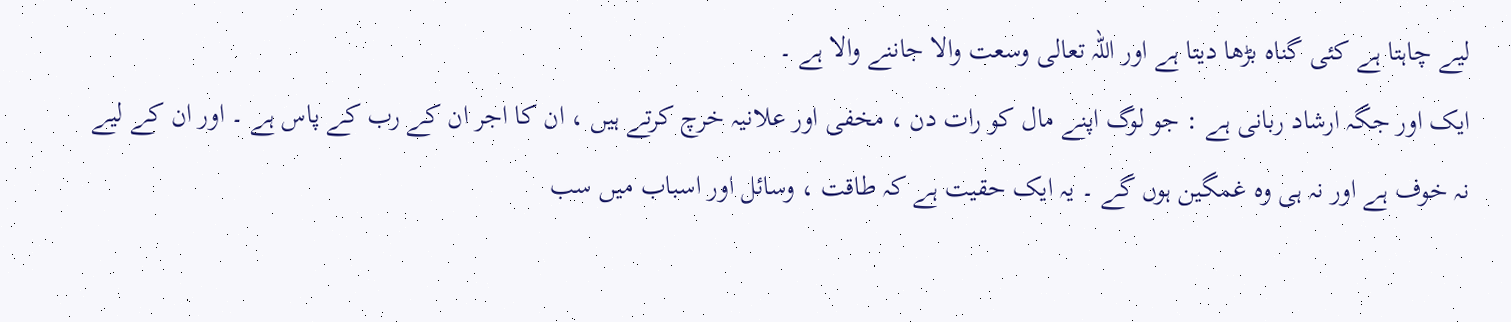لیے چاہتا ہے کئی گناہ بڑھا دیتا ہے اور اللہ تعالی وسعت والا جاننے والا ہے ۔
ایک اور جگہ ارشاد ربانی ہے : جو لوگ اپنے مال کو رات دن ، مخفی اور علانیہ خرچ کرتے ہیں ، ان کا اجر ان کے رب کے پاس ہے ۔ اور ان کے لیے نہ خوف ہے اور نہ ہی وہ غمگین ہوں گے ۔ یہ ایک حقیت ہے کہ طاقت ، وسائل اور اسباب میں سب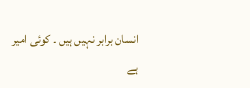انسان برابر نہیں ہیں ۔ کوئی امیر ہے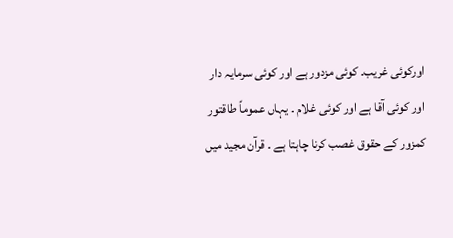اورکوئی غریب۔ کوئی مزدور ہے اور کوئی سرمایہ دار اور کوئی آقا ہے اور کوئی غلام ۔ یہاں عموماً طاقتور کمزور کے حقوق غصب کرنا چاہتا ہے ۔ قرآن مجید میں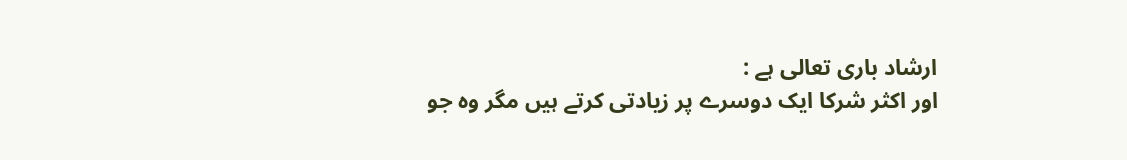ارشاد باری تعالی ہے :
اور اکثر شرکا ایک دوسرے پر زیادتی کرتے ہیں مگر وہ جو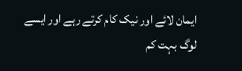ایمان لائے اور نیک کام کرتے رہے اور ایسے لوگ بہت کم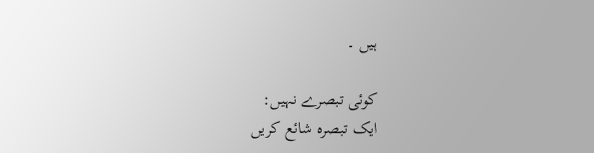ہیں ۔

کوئی تبصرے نہیں:
ایک تبصرہ شائع کریں